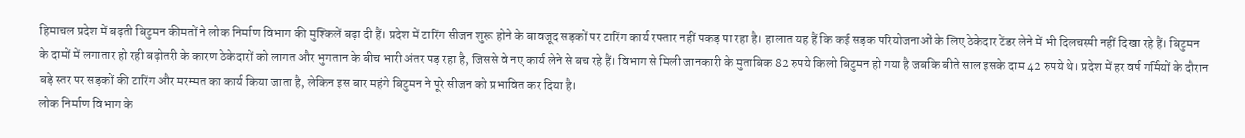हिमाचल प्रदेश में बढ़ती बिटुमन कीमतों ने लोक निर्माण विभाग की मुश्किलें बढ़ा दी हैं। प्रदेश में टारिंग सीजन शुरू होने के बावजूद सड़कों पर टारिंग कार्य रफ्तार नहीं पकड़ पा रहा है। हालात यह हैं कि कई सड़क परियोजनाओं के लिए ठेकेदार टेंडर लेने में भी दिलचस्पी नहीं दिखा रहे हैं। बिटुमन के दामों में लगातार हो रही बढ़ोतरी के कारण ठेकेदारों को लागत और भुगतान के बीच भारी अंतर पड़ रहा है, जिससे वे नए कार्य लेने से बच रहे हैं। विभाग से मिली जानकारी के मुताबिक 82 रुपये किलो बिटुमन हो गया है जबकि बीते साल इसके दाम 42 रुपये थे। प्रदेश में हर वर्ष गर्मियों के दौरान बड़े स्तर पर सड़कों की टारिंग और मरम्मत का कार्य किया जाता है, लेकिन इस बार महंगे बिटुमन ने पूरे सीजन को प्रभावित कर दिया है।
लोक निर्माण विभाग के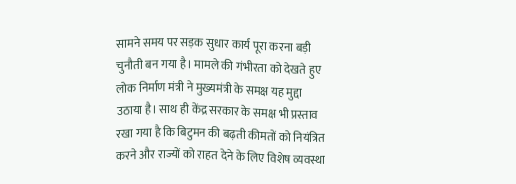सामने समय पर सड़क सुधार कार्य पूरा करना बड़ी चुनौती बन गया है। मामले की गंभीरता को देखते हुए लोक निर्माण मंत्री ने मुख्यमंत्री के समक्ष यह मुद्दा उठाया है। साथ ही केंद्र सरकार के समक्ष भी प्रस्ताव रखा गया है कि बिटुमन की बढ़ती कीमतों को नियंत्रित करने और राज्यों को राहत देने के लिए विशेष व्यवस्था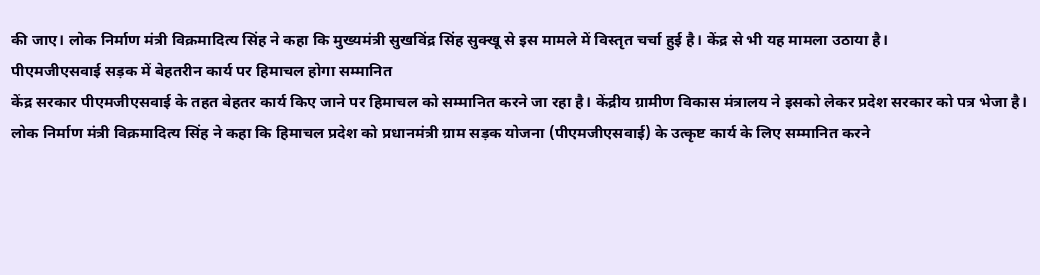की जाए। लोक निर्माण मंत्री विक्रमादित्य सिंह ने कहा कि मुख्यमंत्री सुखविंद्र सिंह सुक्खू से इस मामले में विस्तृत चर्चा हुई है। केंद्र से भी यह मामला उठाया है।
पीएमजीएसवाई सड़क में बेहतरीन कार्य पर हिमाचल होगा सम्मानित
केंद्र सरकार पीएमजीएसवाई के तहत बेहतर कार्य किए जाने पर हिमाचल को सम्मानित करने जा रहा है। केंद्रीय ग्रामीण विकास मंत्रालय ने इसको लेकर प्रदेश सरकार को पत्र भेजा है। लोक निर्माण मंत्री विक्रमादित्य सिंह ने कहा कि हिमाचल प्रदेश को प्रधानमंत्री ग्राम सड़क योजना (पीएमजीएसवाई) के उत्कृष्ट कार्य के लिए सम्मानित करने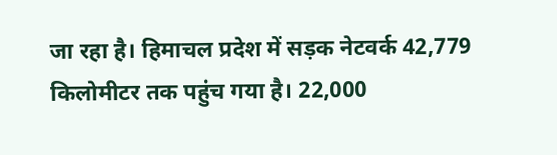जा रहा है। हिमाचल प्रदेश में सड़क नेटवर्क 42,779 किलोमीटर तक पहुंच गया है। 22,000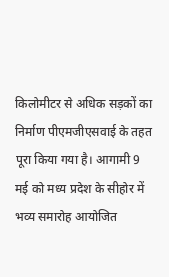किलोमीटर से अधिक सड़कों का निर्माण पीएमजीएसवाई के तहत पूरा किया गया है। आगामी 9 मई को मध्य प्रदेश के सीहोर में भव्य समारोह आयोजित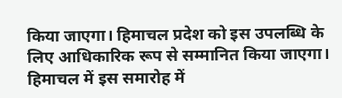किया जाएगा। हिमाचल प्रदेश को इस उपलब्धि के लिए आधिकारिक रूप से सम्मानित किया जाएगा। हिमाचल में इस समारोह में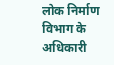लोक निर्माण विभाग के अधिकारी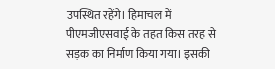उपस्थित रहेंगे। हिमाचल में पीएमजीएसवाई के तहत किस तरह से सड़क का निर्माण किया गया। इसकी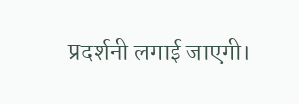प्रदर्शनी लगाई जाएगी।